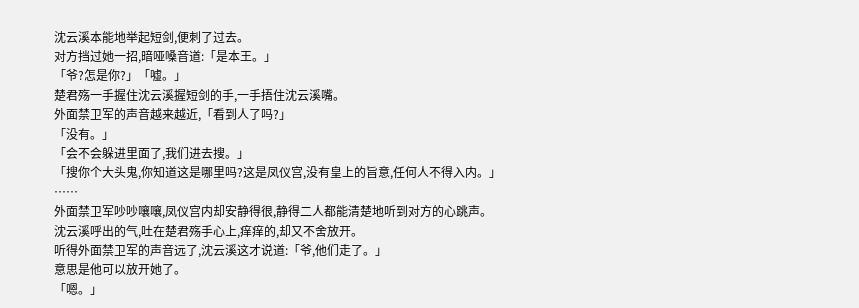沈云溪本能地举起短剑,便刺了过去。
对方挡过她一招,暗哑嗓音道:「是本王。」
「爷?怎是你?」「嘘。」
楚君殇一手握住沈云溪握短剑的手,一手捂住沈云溪嘴。
外面禁卫军的声音越来越近,「看到人了吗?」
「没有。」
「会不会躲进里面了,我们进去搜。」
「搜你个大头鬼,你知道这是哪里吗?这是凤仪宫,没有皇上的旨意,任何人不得入内。」
……
外面禁卫军吵吵嚷嚷,凤仪宫内却安静得很,静得二人都能清楚地听到对方的心跳声。
沈云溪呼出的气,吐在楚君殇手心上,痒痒的,却又不舍放开。
听得外面禁卫军的声音远了,沈云溪这才说道:「爷,他们走了。」
意思是他可以放开她了。
「嗯。」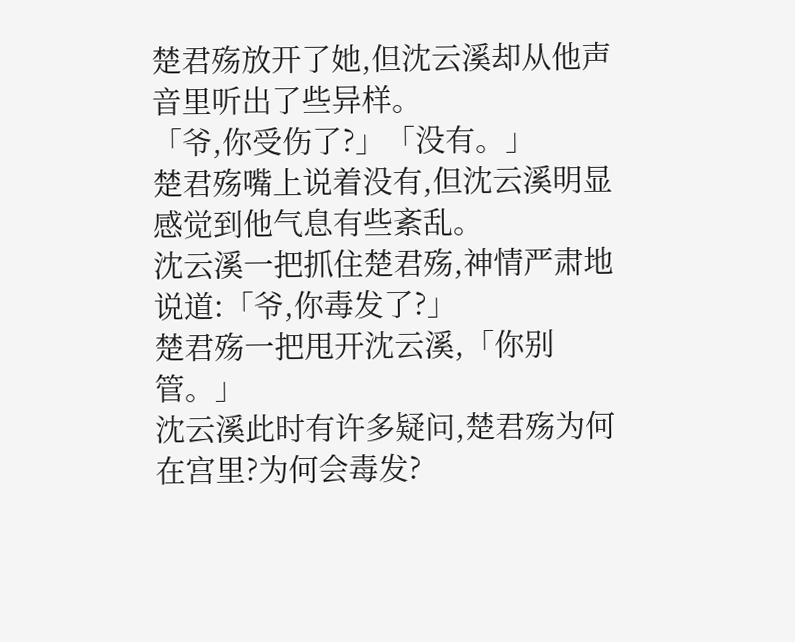楚君殇放开了她,但沈云溪却从他声音里听出了些异样。
「爷,你受伤了?」「没有。」
楚君殇嘴上说着没有,但沈云溪明显感觉到他气息有些紊乱。
沈云溪一把抓住楚君殇,神情严肃地说道:「爷,你毒发了?」
楚君殇一把甩开沈云溪,「你别管。」
沈云溪此时有许多疑问,楚君殇为何在宫里?为何会毒发?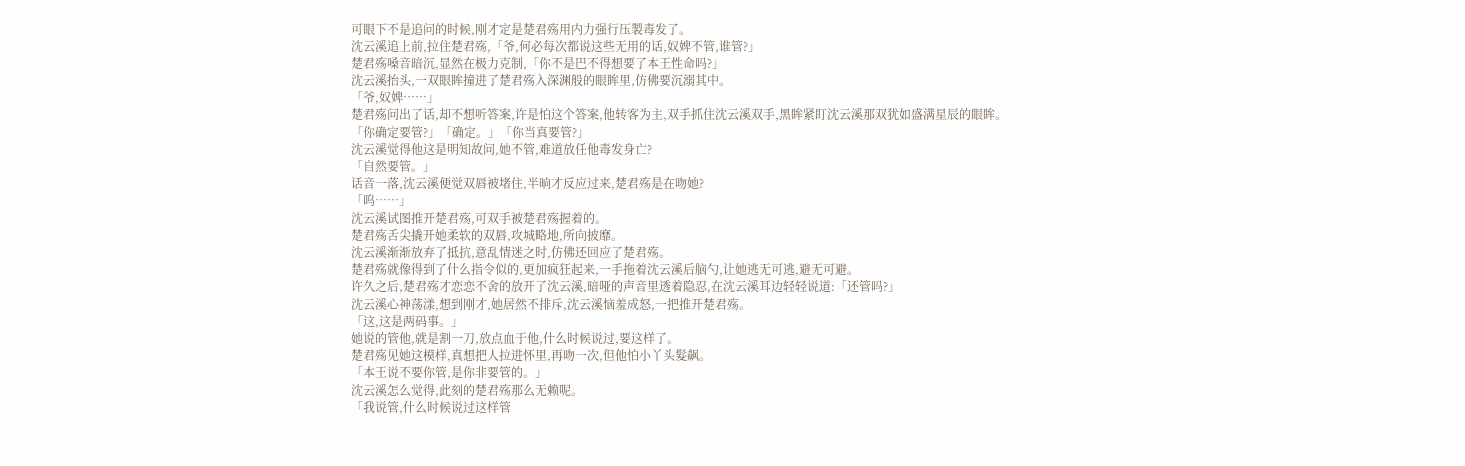可眼下不是追问的时候,刚才定是楚君殇用内力强行压製毒发了。
沈云溪追上前,拉住楚君殇,「爷,何必每次都说这些无用的话,奴婢不管,谁管?」
楚君殇嗓音暗沉,显然在极力克制,「你不是巴不得想要了本王性命吗?」
沈云溪抬头,一双眼眸撞进了楚君殇入深渊般的眼眸里,仿佛要沉溺其中。
「爷,奴婢……」
楚君殇问出了话,却不想听答案,许是怕这个答案,他转客为主,双手抓住沈云溪双手,黑眸紧盯沈云溪那双犹如盛满星辰的眼眸。
「你确定要管?」「确定。」「你当真要管?」
沈云溪觉得他这是明知故问,她不管,难道放任他毒发身亡?
「自然要管。」
话音一落,沈云溪便觉双唇被堵住,半晌才反应过来,楚君殇是在吻她?
「呜……」
沈云溪试图推开楚君殇,可双手被楚君殇握着的。
楚君殇舌尖撬开她柔软的双唇,攻城略地,所向披靡。
沈云溪渐渐放弃了抵抗,意乱情迷之时,仿佛还回应了楚君殇。
楚君殇就像得到了什么指令似的,更加疯狂起来,一手拖着沈云溪后脑勺,让她逃无可逃,避无可避。
许久之后,楚君殇才恋恋不舍的放开了沈云溪,暗哑的声音里透着隐忍,在沈云溪耳边轻轻说道:「还管吗?」
沈云溪心神荡漾,想到刚才,她居然不排斥,沈云溪恼羞成怒,一把推开楚君殇。
「这,这是两码事。」
她说的管他,就是割一刀,放点血于他,什么时候说过,要这样了。
楚君殇见她这模样,真想把人拉进怀里,再吻一次,但他怕小丫头髮飙。
「本王说不要你管,是你非要管的。」
沈云溪怎么觉得,此刻的楚君殇那么无赖呢。
「我说管,什么时候说过这样管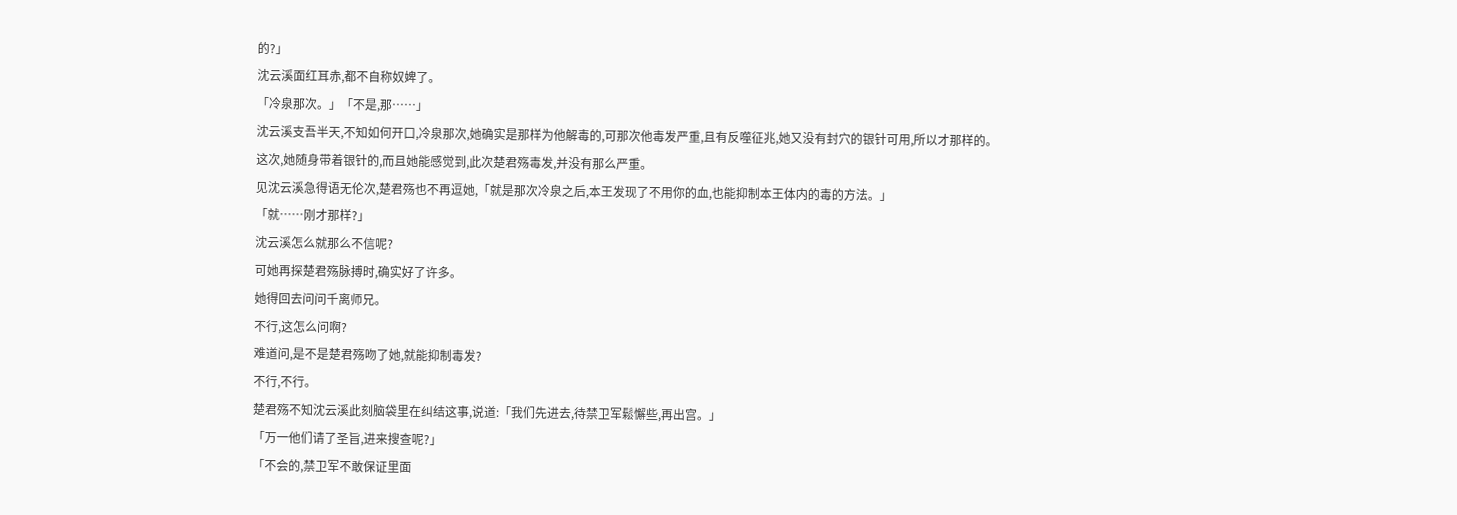的?」
沈云溪面红耳赤,都不自称奴婢了。
「冷泉那次。」「不是,那……」
沈云溪支吾半天,不知如何开口,冷泉那次,她确实是那样为他解毒的,可那次他毒发严重,且有反噬征兆,她又没有封穴的银针可用,所以才那样的。
这次,她随身带着银针的,而且她能感觉到,此次楚君殇毒发,并没有那么严重。
见沈云溪急得语无伦次,楚君殇也不再逗她,「就是那次冷泉之后,本王发现了不用你的血,也能抑制本王体内的毒的方法。」
「就……刚才那样?」
沈云溪怎么就那么不信呢?
可她再探楚君殇脉搏时,确实好了许多。
她得回去问问千离师兄。
不行,这怎么问啊?
难道问,是不是楚君殇吻了她,就能抑制毒发?
不行,不行。
楚君殇不知沈云溪此刻脑袋里在纠结这事,说道:「我们先进去,待禁卫军鬆懈些,再出宫。」
「万一他们请了圣旨,进来搜查呢?」
「不会的,禁卫军不敢保证里面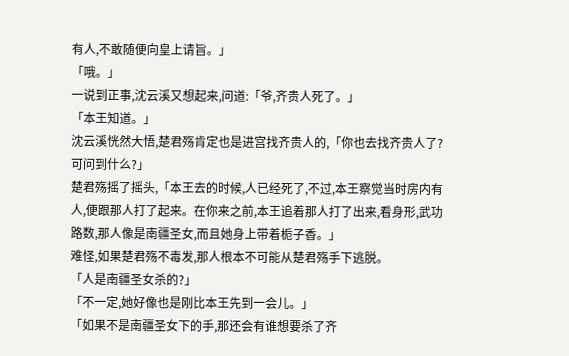有人,不敢随便向皇上请旨。」
「哦。」
一说到正事,沈云溪又想起来,问道:「爷,齐贵人死了。」
「本王知道。」
沈云溪恍然大悟,楚君殇肯定也是进宫找齐贵人的,「你也去找齐贵人了?可问到什么?」
楚君殇摇了摇头,「本王去的时候,人已经死了,不过,本王察觉当时房内有人,便跟那人打了起来。在你来之前,本王追着那人打了出来,看身形,武功路数,那人像是南疆圣女,而且她身上带着栀子香。」
难怪,如果楚君殇不毒发,那人根本不可能从楚君殇手下逃脱。
「人是南疆圣女杀的?」
「不一定,她好像也是刚比本王先到一会儿。」
「如果不是南疆圣女下的手,那还会有谁想要杀了齐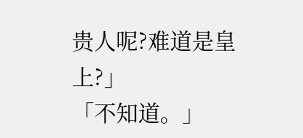贵人呢?难道是皇上?」
「不知道。」